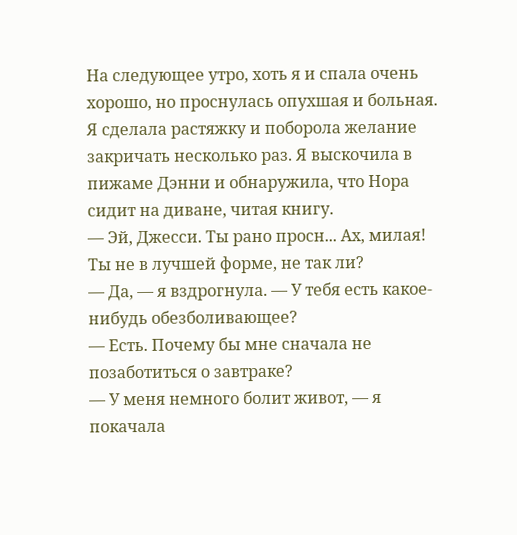На следующее утро, хоть я и спала очень хорошо, но проснулась опухшая и больная. Я сделала растяжку и поборола желание закричать несколько раз. Я выскочила в пижаме Дэнни и обнаружила, что Нора сидит на диване, читая книгу.
— Эй, Джесси. Ты рано просн... Ах, милая! Ты не в лучшей форме, не так ли?
— Да, — я вздрогнула. — У тебя есть какое-нибудь обезболивающее?
— Есть. Почему бы мне сначала не позаботиться о завтраке?
— У меня немного болит живот, — я покачала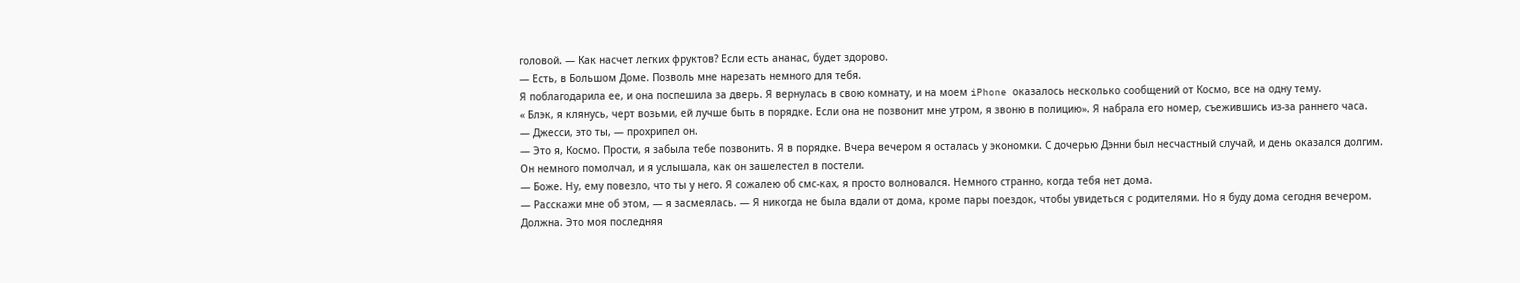головой. — Как насчет легких фруктов? Если есть ананас, будет здорово.
— Есть, в Большом Доме. Позволь мне нарезать немного для тебя.
Я поблагодарила ее, и она поспешила за дверь. Я вернулась в свою комнату, и на моем iPhone оказалось несколько сообщений от Космо, все на одну тему.
« Блэк, я клянусь, черт возьми, ей лучше быть в порядке. Если она не позвонит мне утром, я звоню в полицию». Я набрала его номер, съежившись из-за раннего часа.
— Джесси, это ты, — прохрипел он.
— Это я, Космо. Прости, я забыла тебе позвонить. Я в порядке. Вчера вечером я осталась у экономки. С дочерью Дэнни был несчастный случай, и день оказался долгим.
Он немного помолчал, и я услышала, как он зашелестел в постели.
— Боже. Ну, ему повезло, что ты у него. Я сожалею об смс-ках, я просто волновался. Немного странно, когда тебя нет дома.
— Расскажи мне об этом, — я засмеялась. — Я никогда не была вдали от дома, кроме пары поездок, чтобы увидеться с родителями. Но я буду дома сегодня вечером.
Должна. Это моя последняя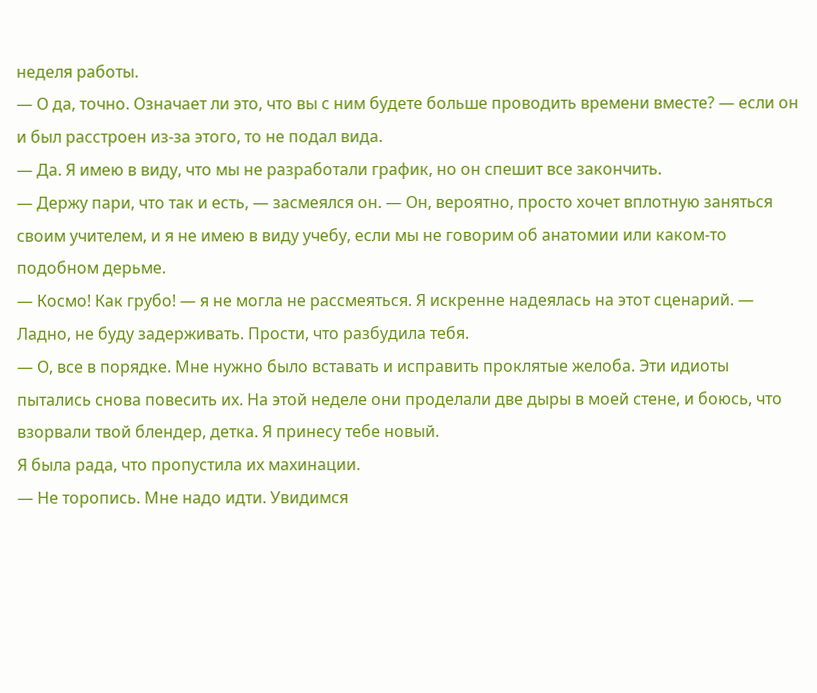неделя работы.
— О да, точно. Означает ли это, что вы с ним будете больше проводить времени вместе? — если он и был расстроен из-за этого, то не подал вида.
— Да. Я имею в виду, что мы не разработали график, но он спешит все закончить.
— Держу пари, что так и есть, — засмеялся он. — Он, вероятно, просто хочет вплотную заняться своим учителем, и я не имею в виду учебу, если мы не говорим об анатомии или каком-то подобном дерьме.
— Космо! Как грубо! — я не могла не рассмеяться. Я искренне надеялась на этот сценарий. — Ладно, не буду задерживать. Прости, что разбудила тебя.
— О, все в порядке. Мне нужно было вставать и исправить проклятые желоба. Эти идиоты пытались снова повесить их. На этой неделе они проделали две дыры в моей стене, и боюсь, что взорвали твой блендер, детка. Я принесу тебе новый.
Я была рада, что пропустила их махинации.
— Не торопись. Мне надо идти. Увидимся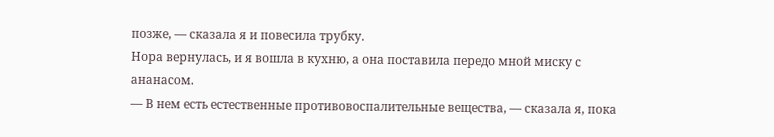позже, — сказала я и повесила трубку.
Нора вернулась, и я вошла в кухню, а она поставила передо мной миску с ананасом.
— В нем есть естественные противовоспалительные вещества, — сказала я, пока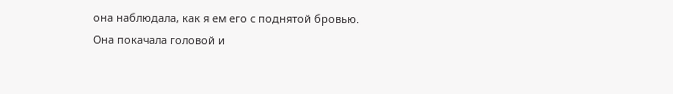она наблюдала, как я ем его с поднятой бровью. Она покачала головой и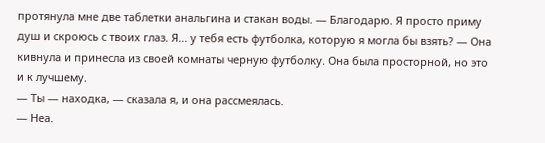протянула мне две таблетки анальгина и стакан воды. — Благодарю. Я просто приму душ и скроюсь с твоих глаз. Я... у тебя есть футболка, которую я могла бы взять? — Она кивнула и принесла из своей комнаты черную футболку. Она была просторной, но это и к лучшему.
— Ты — находка, — сказала я, и она рассмеялась.
— Неа.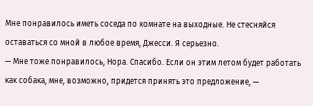Мне понравилось иметь соседа по комнате на выходные. Не стесняйся оставаться со мной в любое время, Джесси. Я серьезно.
— Мне тоже понравилось, Нора. Спасибо. Если он этим летом будет работать как собака, мне, возможно, придется принять это предложение, —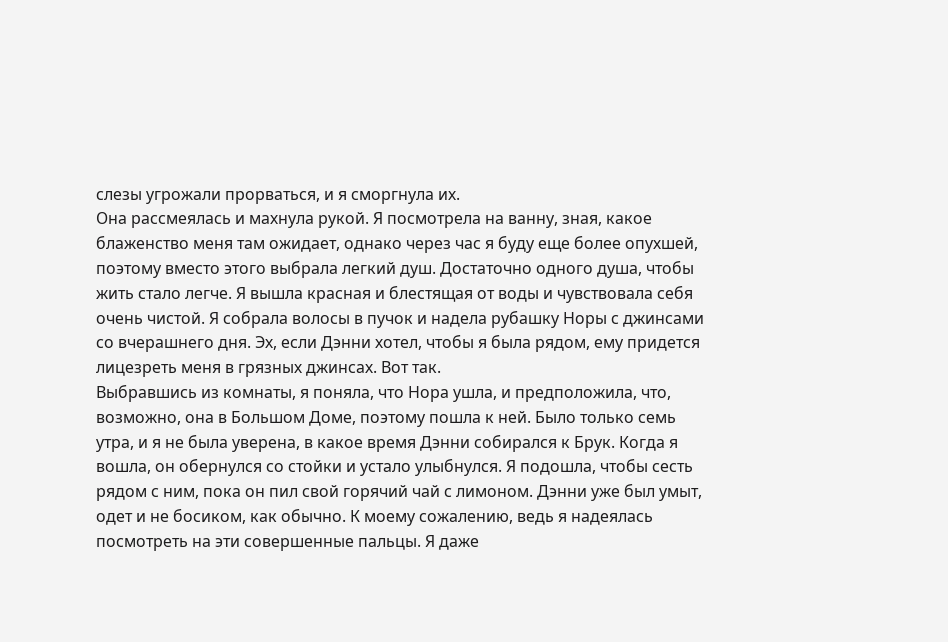слезы угрожали прорваться, и я сморгнула их.
Она рассмеялась и махнула рукой. Я посмотрела на ванну, зная, какое блаженство меня там ожидает, однако через час я буду еще более опухшей, поэтому вместо этого выбрала легкий душ. Достаточно одного душа, чтобы жить стало легче. Я вышла красная и блестящая от воды и чувствовала себя очень чистой. Я собрала волосы в пучок и надела рубашку Норы с джинсами со вчерашнего дня. Эх, если Дэнни хотел, чтобы я была рядом, ему придется лицезреть меня в грязных джинсах. Вот так.
Выбравшись из комнаты, я поняла, что Нора ушла, и предположила, что, возможно, она в Большом Доме, поэтому пошла к ней. Было только семь утра, и я не была уверена, в какое время Дэнни собирался к Брук. Когда я вошла, он обернулся со стойки и устало улыбнулся. Я подошла, чтобы сесть рядом с ним, пока он пил свой горячий чай с лимоном. Дэнни уже был умыт, одет и не босиком, как обычно. К моему сожалению, ведь я надеялась посмотреть на эти совершенные пальцы. Я даже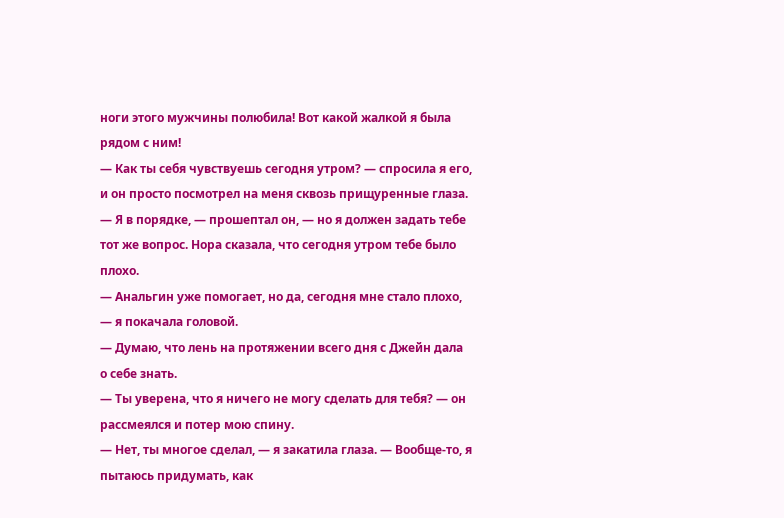ноги этого мужчины полюбила! Вот какой жалкой я была рядом с ним!
— Как ты себя чувствуешь сегодня утром? — спросила я его, и он просто посмотрел на меня сквозь прищуренные глаза.
— Я в порядке, — прошептал он, — но я должен задать тебе тот же вопрос. Нора сказала, что сегодня утром тебе было плохо.
— Анальгин уже помогает, но да, сегодня мне стало плохо, — я покачала головой.
— Думаю, что лень на протяжении всего дня с Джейн дала о себе знать.
— Ты уверена, что я ничего не могу сделать для тебя? — он рассмеялся и потер мою спину.
— Нет, ты многое сделал, — я закатила глаза. — Вообще-то, я пытаюсь придумать, как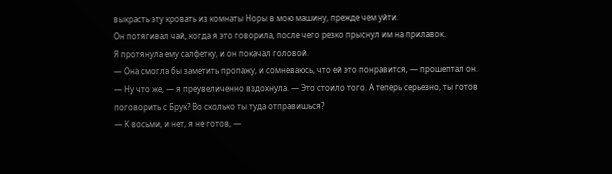выкрасть эту кровать из комнаты Норы в мою машину, прежде чем уйти.
Он потягивал чай, когда я это говорила, после чего резко прыснул им на прилавок.
Я протянула ему салфетку, и он покачал головой.
— Она смогла бы заметить пропажу, и сомневаюсь, что ей это понравится, — прошептал он.
— Ну что же, — я преувеличенно вздохнула. — Это стоило того. А теперь серьезно, ты готов поговорить с Брук? Во сколько ты туда отправишься?
— К восьми, и нет, я не готов, —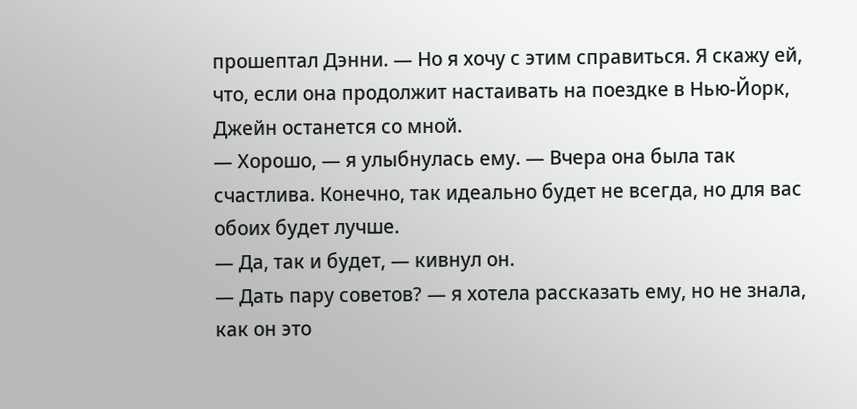прошептал Дэнни. — Но я хочу с этим справиться. Я скажу ей, что, если она продолжит настаивать на поездке в Нью-Йорк, Джейн останется со мной.
— Хорошо, — я улыбнулась ему. — Вчера она была так счастлива. Конечно, так идеально будет не всегда, но для вас обоих будет лучше.
— Да, так и будет, — кивнул он.
— Дать пару советов? — я хотела рассказать ему, но не знала, как он это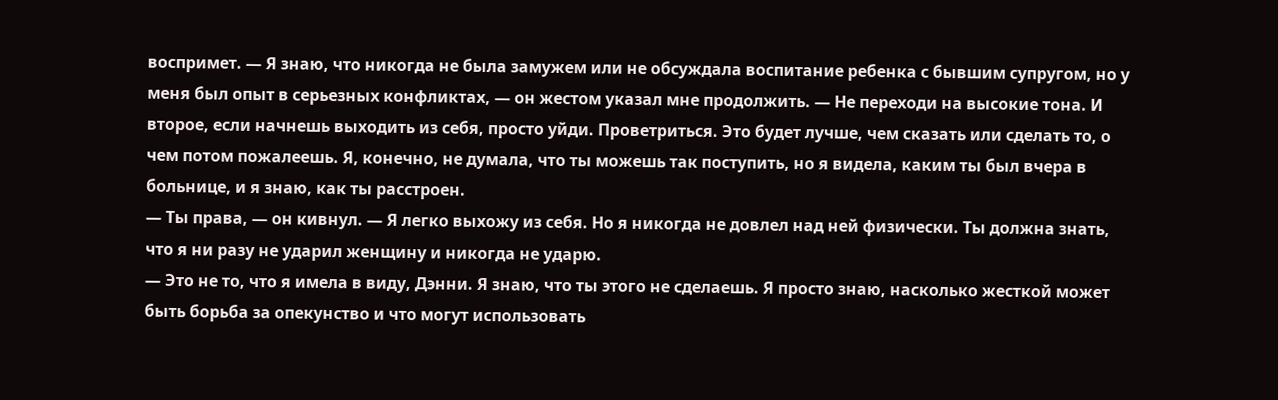воспримет. — Я знаю, что никогда не была замужем или не обсуждала воспитание ребенка с бывшим супругом, но у меня был опыт в серьезных конфликтах, — он жестом указал мне продолжить. — Не переходи на высокие тона. И второе, если начнешь выходить из себя, просто уйди. Проветриться. Это будет лучше, чем сказать или сделать то, о чем потом пожалеешь. Я, конечно, не думала, что ты можешь так поступить, но я видела, каким ты был вчера в больнице, и я знаю, как ты расстроен.
— Ты права, — он кивнул. — Я легко выхожу из себя. Но я никогда не довлел над ней физически. Ты должна знать, что я ни разу не ударил женщину и никогда не ударю.
— Это не то, что я имела в виду, Дэнни. Я знаю, что ты этого не сделаешь. Я просто знаю, насколько жесткой может быть борьба за опекунство и что могут использовать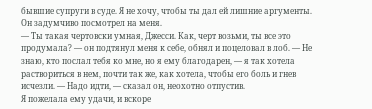бывшие супруги в суде. Я не хочу, чтобы ты дал ей лишние аргументы.
Он задумчиво посмотрел на меня.
— Ты такая чертовски умная, Джесси. Как, черт возьми, ты все это продумала? — он подтянул меня к себе, обнял и поцеловал в лоб. — Не знаю, кто послал тебя ко мне, но я ему благодарен, — я так хотела раствориться в нем, почти так же, как хотела, чтобы его боль и гнев исчезли. — Надо идти, — сказал он, неохотно отпустив.
Я пожелала ему удачи, и вскоре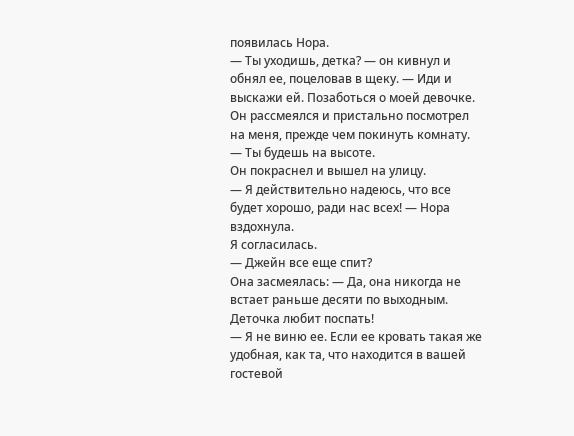появилась Нора.
— Ты уходишь, детка? — он кивнул и обнял ее, поцеловав в щеку. — Иди и выскажи ей. Позаботься о моей девочке.
Он рассмеялся и пристально посмотрел на меня, прежде чем покинуть комнату.
— Ты будешь на высоте.
Он покраснел и вышел на улицу.
— Я действительно надеюсь, что все будет хорошо, ради нас всех! — Нора вздохнула.
Я согласилась.
— Джейн все еще спит?
Она засмеялась: — Да, она никогда не встает раньше десяти по выходным. Деточка любит поспать!
— Я не виню ее. Если ее кровать такая же удобная, как та, что находится в вашей гостевой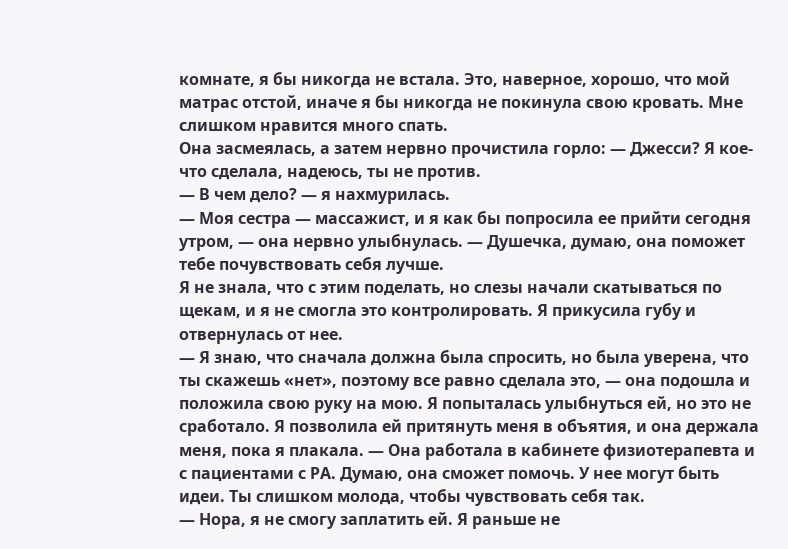комнате, я бы никогда не встала. Это, наверное, хорошо, что мой матрас отстой, иначе я бы никогда не покинула свою кровать. Мне слишком нравится много спать.
Она засмеялась, а затем нервно прочистила горло: — Джесси? Я кое-что сделала, надеюсь, ты не против.
— В чем дело? — я нахмурилась.
— Моя сестра — массажист, и я как бы попросила ее прийти сегодня утром, — она нервно улыбнулась. — Душечка, думаю, она поможет тебе почувствовать себя лучше.
Я не знала, что с этим поделать, но слезы начали скатываться по щекам, и я не смогла это контролировать. Я прикусила губу и отвернулась от нее.
— Я знаю, что сначала должна была спросить, но была уверена, что ты скажешь «нет», поэтому все равно сделала это, — она подошла и положила свою руку на мою. Я попыталась улыбнуться ей, но это не сработало. Я позволила ей притянуть меня в объятия, и она держала меня, пока я плакала. — Она работала в кабинете физиотерапевта и с пациентами с РА. Думаю, она сможет помочь. У нее могут быть идеи. Ты слишком молода, чтобы чувствовать себя так.
— Нора, я не смогу заплатить ей. Я раньше не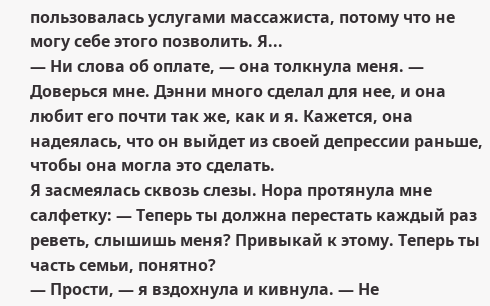пользовалась услугами массажиста, потому что не могу себе этого позволить. Я...
— Ни слова об оплате, — она толкнула меня. — Доверься мне. Дэнни много сделал для нее, и она любит его почти так же, как и я. Кажется, она надеялась, что он выйдет из своей депрессии раньше, чтобы она могла это сделать.
Я засмеялась сквозь слезы. Нора протянула мне салфетку: — Теперь ты должна перестать каждый раз реветь, слышишь меня? Привыкай к этому. Теперь ты часть семьи, понятно?
— Прости, — я вздохнула и кивнула. — Не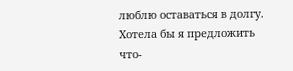люблю оставаться в долгу. Хотела бы я предложить что-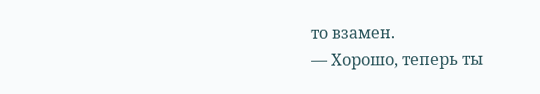то взамен.
— Хорошо, теперь ты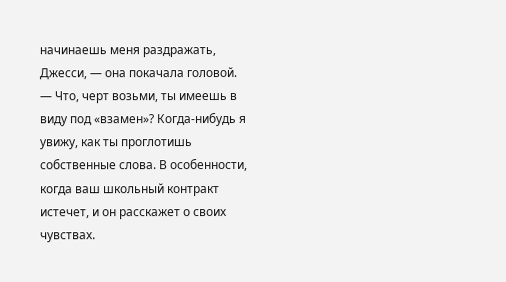начинаешь меня раздражать, Джесси, — она покачала головой. — Что, черт возьми, ты имеешь в виду под «взамен»? Когда-нибудь я увижу, как ты проглотишь собственные слова. В особенности, когда ваш школьный контракт истечет, и он расскажет о своих чувствах.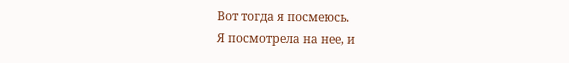Вот тогда я посмеюсь.
Я посмотрела на нее, и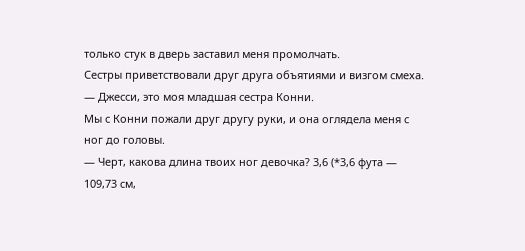только стук в дверь заставил меня промолчать.
Сестры приветствовали друг друга объятиями и визгом смеха.
— Джесси, это моя младшая сестра Конни.
Мы с Конни пожали друг другу руки, и она оглядела меня с ног до головы.
— Черт, какова длина твоих ног девочка? 3,6 (*3,6 фута — 109,73 см,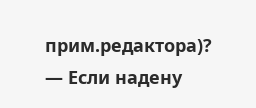прим.редактора)?
— Если надену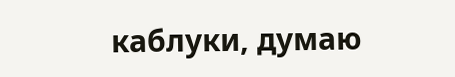каблуки, думаю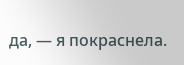да, — я покраснела.